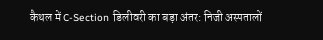कैथल में C-Section डिलीवरी का बड़ा अंतर: निजी अस्पतालों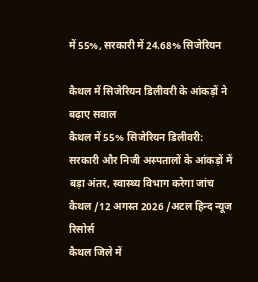में 55%, सरकारी में 24.68% सिजेरियन

कैथल में सिजेरियन डिलीवरी के आंकड़ों ने बढ़ाए सवाल
कैथल में 55% सिजेरियन डिलीवरी: सरकारी और निजी अस्पतालों के आंकड़ों में बड़ा अंतर, स्वास्थ्य विभाग करेगा जांच
कैथल /12 अगस्त 2026 /अटल हिन्द न्यूज रिसोर्स
कैथल जिले में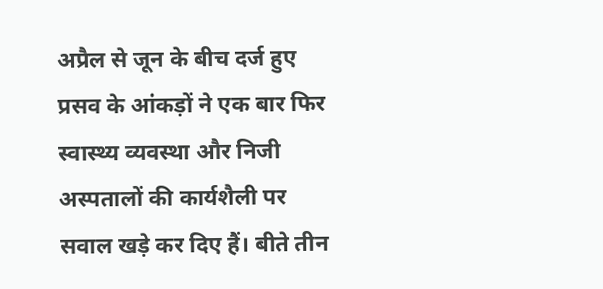अप्रैल से जून के बीच दर्ज हुए प्रसव के आंकड़ों ने एक बार फिर स्वास्थ्य व्यवस्था और निजी अस्पतालों की कार्यशैली पर सवाल खड़े कर दिए हैं। बीते तीन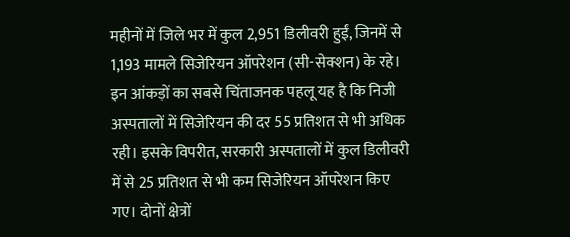महीनों में जिले भर में कुल 2,951 डिलीवरी हुईं, जिनमें से 1,193 मामले सिजेरियन ऑपरेशन (सी-सेक्शन) के रहे।
इन आंकड़ों का सबसे चिंताजनक पहलू यह है कि निजी अस्पतालों में सिजेरियन की दर 55 प्रतिशत से भी अधिक रही। इसके विपरीत, सरकारी अस्पतालों में कुल डिलीवरी में से 25 प्रतिशत से भी कम सिजेरियन ऑपरेशन किए गए। दोनों क्षेत्रों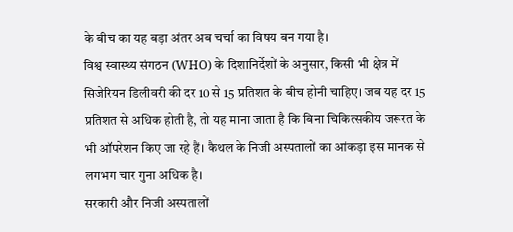के बीच का यह बड़ा अंतर अब चर्चा का विषय बन गया है।
विश्व स्वास्थ्य संगठन (WHO) के दिशानिर्देशों के अनुसार, किसी भी क्षेत्र में सिजेरियन डिलीवरी की दर 10 से 15 प्रतिशत के बीच होनी चाहिए। जब यह दर 15 प्रतिशत से अधिक होती है, तो यह माना जाता है कि बिना चिकित्सकीय जरूरत के भी ऑपरेशन किए जा रहे हैं। कैथल के निजी अस्पतालों का आंकड़ा इस मानक से लगभग चार गुना अधिक है।
सरकारी और निजी अस्पतालों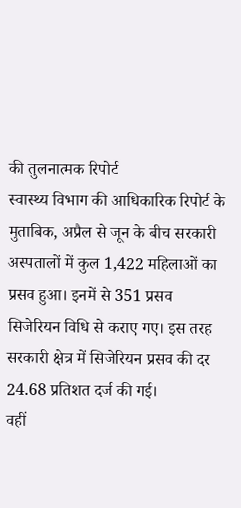की तुलनात्मक रिपोर्ट
स्वास्थ्य विभाग की आधिकारिक रिपोर्ट के मुताबिक, अप्रैल से जून के बीच सरकारी अस्पतालों में कुल 1,422 महिलाओं का प्रसव हुआ। इनमें से 351 प्रसव सिजेरियन विधि से कराए गए। इस तरह सरकारी क्षेत्र में सिजेरियन प्रसव की दर 24.68 प्रतिशत दर्ज की गई।
वहीं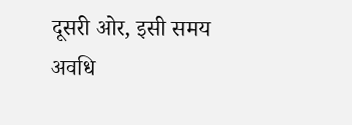दूसरी ओर, इसी समय अवधि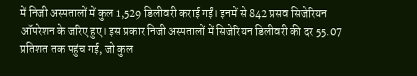में निजी अस्पतालों में कुल 1,529 डिलीवरी कराई गईं। इनमें से 842 प्रसव सिजेरियन ऑपरेशन के जरिए हुए। इस प्रकार निजी अस्पतालों में सिजेरियन डिलीवरी की दर 55.07 प्रतिशत तक पहुंच गई, जो कुल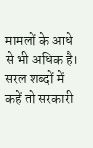मामलों के आधे से भी अधिक है।
सरल शब्दों में कहें तो सरकारी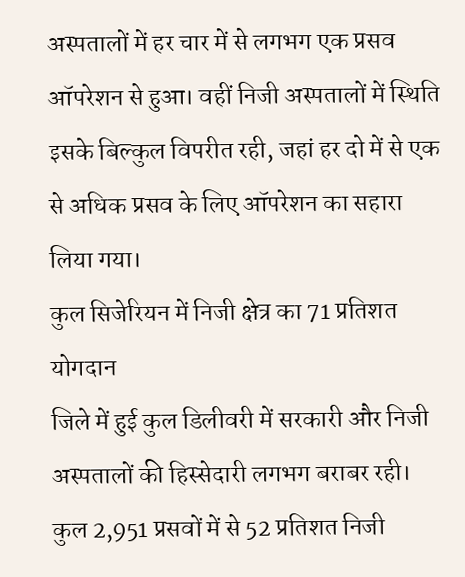अस्पतालों में हर चार में से लगभग एक प्रसव ऑपरेशन से हुआ। वहीं निजी अस्पतालों में स्थिति इसके बिल्कुल विपरीत रही, जहां हर दो में से एक से अधिक प्रसव के लिए ऑपरेशन का सहारा लिया गया।
कुल सिजेरियन में निजी क्षेत्र का 71 प्रतिशत योगदान
जिले में हुई कुल डिलीवरी में सरकारी और निजी अस्पतालों की हिस्सेदारी लगभग बराबर रही। कुल 2,951 प्रसवों में से 52 प्रतिशत निजी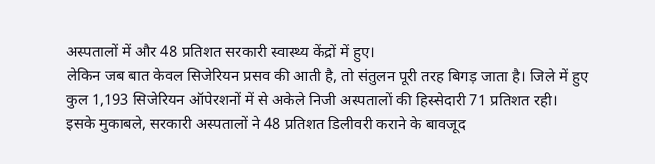अस्पतालों में और 48 प्रतिशत सरकारी स्वास्थ्य केंद्रों में हुए।
लेकिन जब बात केवल सिजेरियन प्रसव की आती है, तो संतुलन पूरी तरह बिगड़ जाता है। जिले में हुए कुल 1,193 सिजेरियन ऑपेरशनों में से अकेले निजी अस्पतालों की हिस्सेदारी 71 प्रतिशत रही।
इसके मुकाबले, सरकारी अस्पतालों ने 48 प्रतिशत डिलीवरी कराने के बावजूद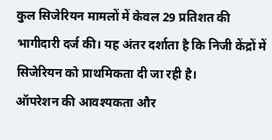कुल सिजेरियन मामलों में केवल 29 प्रतिशत की भागीदारी दर्ज की। यह अंतर दर्शाता है कि निजी केंद्रों में सिजेरियन को प्राथमिकता दी जा रही है।
ऑपरेशन की आवश्यकता और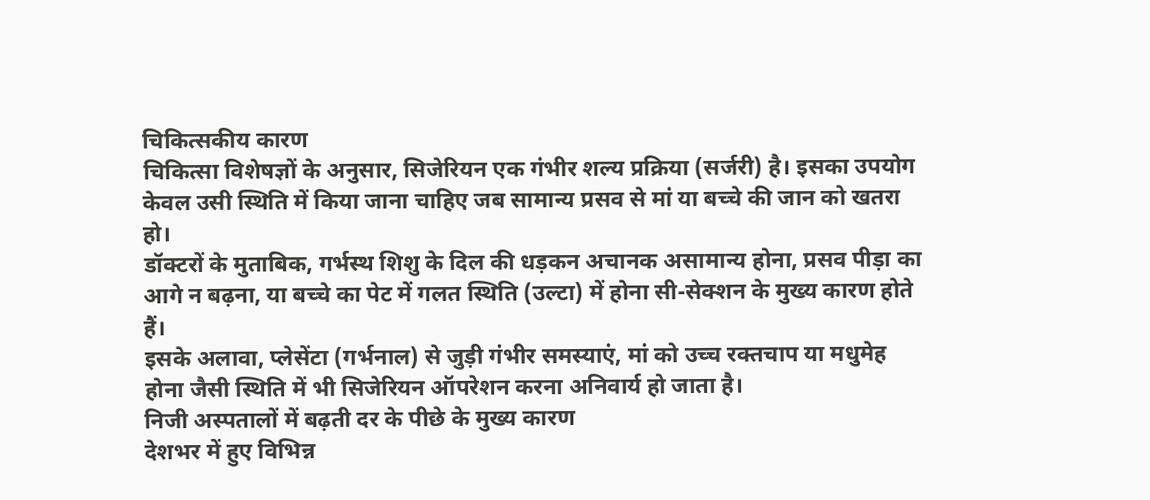चिकित्सकीय कारण
चिकित्सा विशेषज्ञों के अनुसार, सिजेरियन एक गंभीर शल्य प्रक्रिया (सर्जरी) है। इसका उपयोग केवल उसी स्थिति में किया जाना चाहिए जब सामान्य प्रसव से मां या बच्चे की जान को खतरा हो।
डॉक्टरों के मुताबिक, गर्भस्थ शिशु के दिल की धड़कन अचानक असामान्य होना, प्रसव पीड़ा का आगे न बढ़ना, या बच्चे का पेट में गलत स्थिति (उल्टा) में होना सी-सेक्शन के मुख्य कारण होते हैं।
इसके अलावा, प्लेसेंटा (गर्भनाल) से जुड़ी गंभीर समस्याएं, मां को उच्च रक्तचाप या मधुमेह होना जैसी स्थिति में भी सिजेरियन ऑपरेशन करना अनिवार्य हो जाता है।
निजी अस्पतालों में बढ़ती दर के पीछे के मुख्य कारण
देशभर में हुए विभिन्न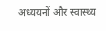अध्ययनों और स्वास्थ्य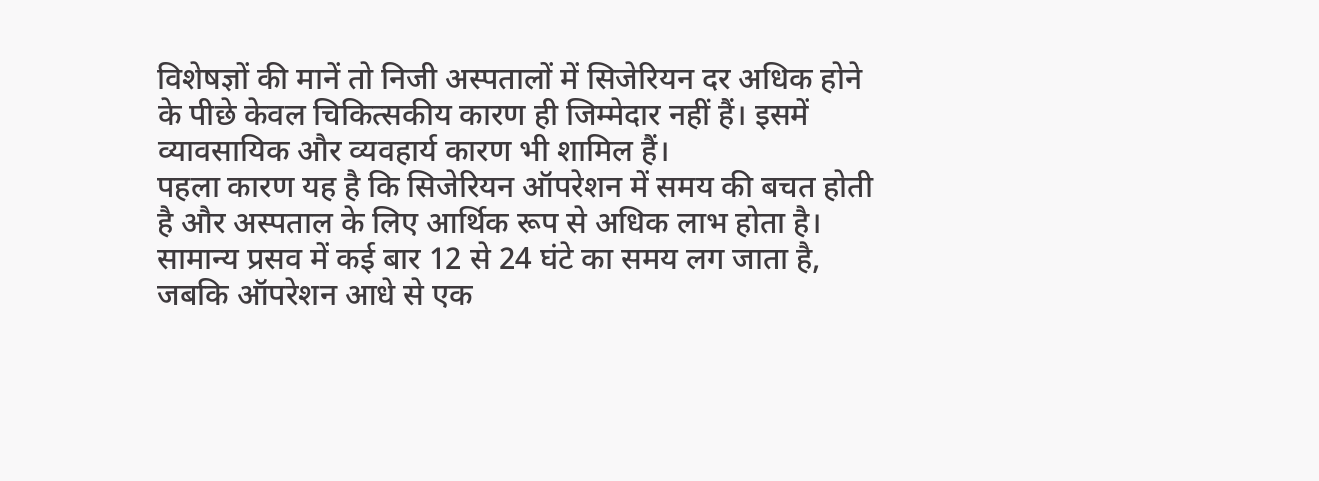विशेषज्ञों की मानें तो निजी अस्पतालों में सिजेरियन दर अधिक होने के पीछे केवल चिकित्सकीय कारण ही जिम्मेदार नहीं हैं। इसमें व्यावसायिक और व्यवहार्य कारण भी शामिल हैं।
पहला कारण यह है कि सिजेरियन ऑपरेशन में समय की बचत होती है और अस्पताल के लिए आर्थिक रूप से अधिक लाभ होता है। सामान्य प्रसव में कई बार 12 से 24 घंटे का समय लग जाता है, जबकि ऑपरेशन आधे से एक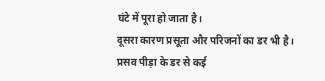घंटे में पूरा हो जाता है।
दूसरा कारण प्रसूता और परिजनों का डर भी है। प्रसव पीड़ा के डर से कई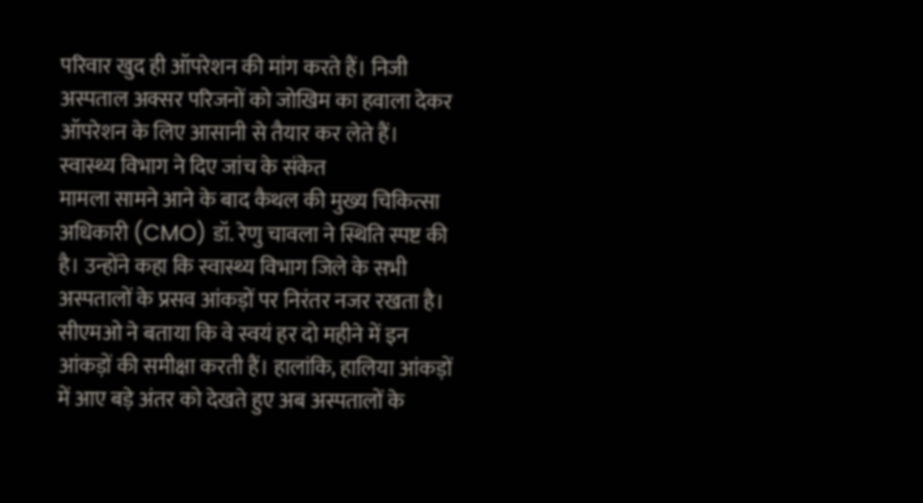परिवार खुद ही ऑपरेशन की मांग करते हैं। निजी अस्पताल अक्सर परिजनों को जोखिम का हवाला देकर ऑपरेशन के लिए आसानी से तैयार कर लेते हैं।
स्वास्थ्य विभाग ने दिए जांच के संकेत
मामला सामने आने के बाद कैथल की मुख्य चिकित्सा अधिकारी (CMO) डॉ. रेणु चावला ने स्थिति स्पष्ट की है। उन्होंने कहा कि स्वास्थ्य विभाग जिले के सभी अस्पतालों के प्रसव आंकड़ों पर निरंतर नजर रखता है।
सीएमओ ने बताया कि वे स्वयं हर दो महीने में इन आंकड़ों की समीक्षा करती हैं। हालांकि, हालिया आंकड़ों में आए बड़े अंतर को देखते हुए अब अस्पतालों के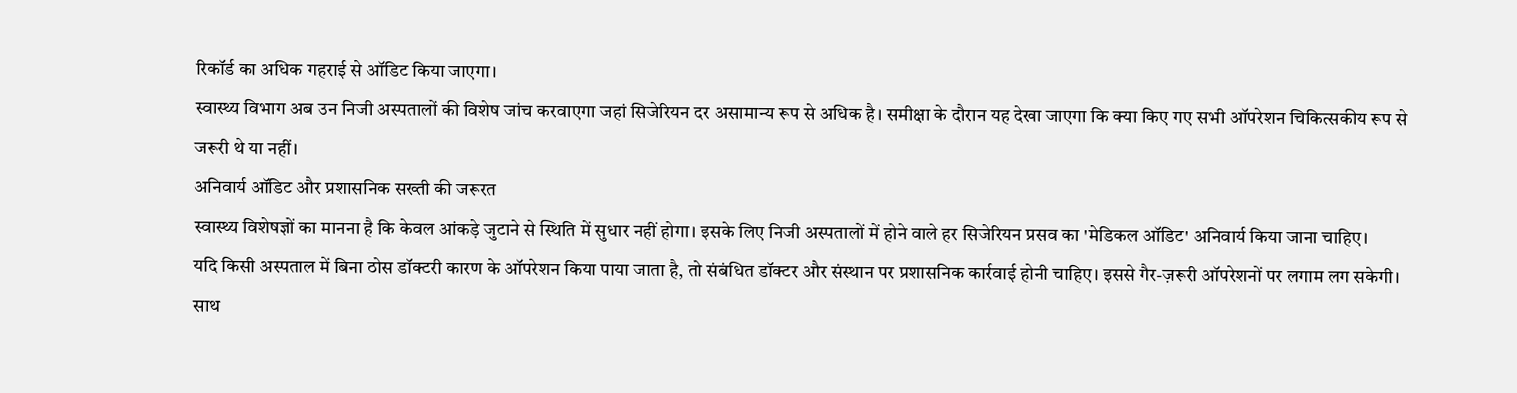रिकॉर्ड का अधिक गहराई से ऑडिट किया जाएगा।
स्वास्थ्य विभाग अब उन निजी अस्पतालों की विशेष जांच करवाएगा जहां सिजेरियन दर असामान्य रूप से अधिक है। समीक्षा के दौरान यह देखा जाएगा कि क्या किए गए सभी ऑपरेशन चिकित्सकीय रूप से जरूरी थे या नहीं।
अनिवार्य ऑडिट और प्रशासनिक सख्ती की जरूरत
स्वास्थ्य विशेषज्ञों का मानना है कि केवल आंकड़े जुटाने से स्थिति में सुधार नहीं होगा। इसके लिए निजी अस्पतालों में होने वाले हर सिजेरियन प्रसव का 'मेडिकल ऑडिट' अनिवार्य किया जाना चाहिए।
यदि किसी अस्पताल में बिना ठोस डॉक्टरी कारण के ऑपरेशन किया पाया जाता है, तो संबंधित डॉक्टर और संस्थान पर प्रशासनिक कार्रवाई होनी चाहिए। इससे गैर-ज़रूरी ऑपरेशनों पर लगाम लग सकेगी।
साथ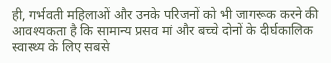ही, गर्भवती महिलाओं और उनके परिजनों को भी जागरूक करने की आवश्यकता है कि सामान्य प्रसव मां और बच्चे दोनों के दीर्घकालिक स्वास्थ्य के लिए सबसे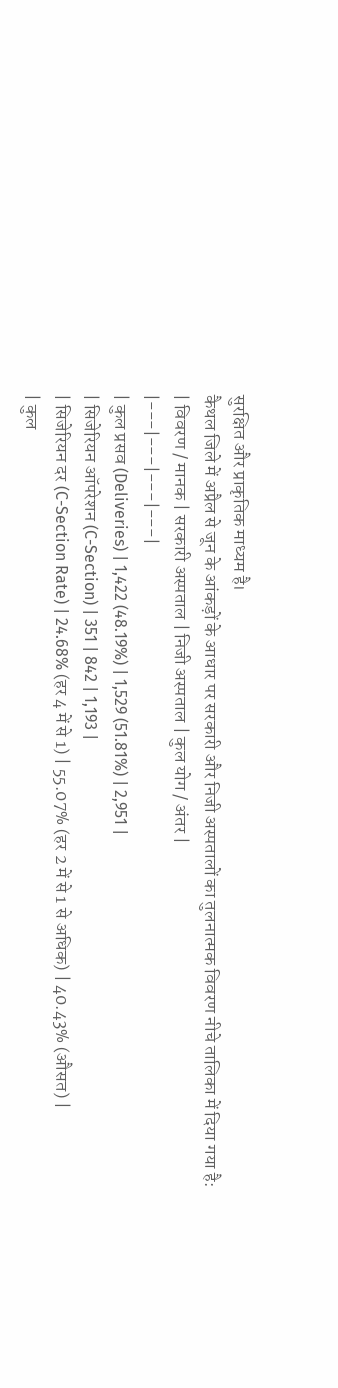सुरक्षित और प्राकृतिक माध्यम है।
कैथल जिले में अप्रैल से जून के आंकड़ों के आधार पर सरकारी और निजी अस्पतालों का तुलनात्मक विवरण नीचे तालिका में दिया गया है:
| विवरण / मानक | सरकारी अस्पताल | निजी अस्पताल | कुल योग / अंतर |
|---|---|---|---|
| कुल प्रसव (Deliveries) | 1,422 (48.19%) | 1,529 (51.81%) | 2,951 |
| सिजेरियन ऑपरेशन (C-Section) | 351 | 842 | 1,193 |
| सिजेरियन दर (C-Section Rate) | 24.68% (हर 4 में से 1) | 55.07% (हर 2 में से 1 से अधिक) | 40.43% (औसत) |
| कुल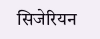सिजेरियन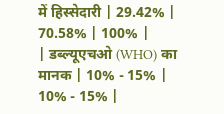में हिस्सेदारी | 29.42% | 70.58% | 100% |
| डब्ल्यूएचओ (WHO) का मानक | 10% - 15% | 10% - 15% |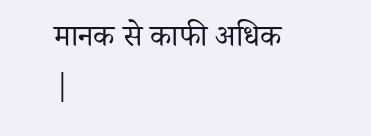मानक से काफी अधिक |